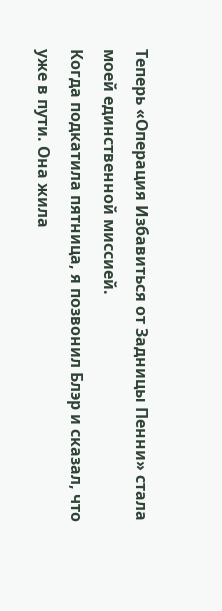Теперь «Операция Избавиться от Задницы Пенни» стала моей единственной миссией.
Когда подкатила пятница, я позвонил Блэр и сказал, что уже в пути. Она жила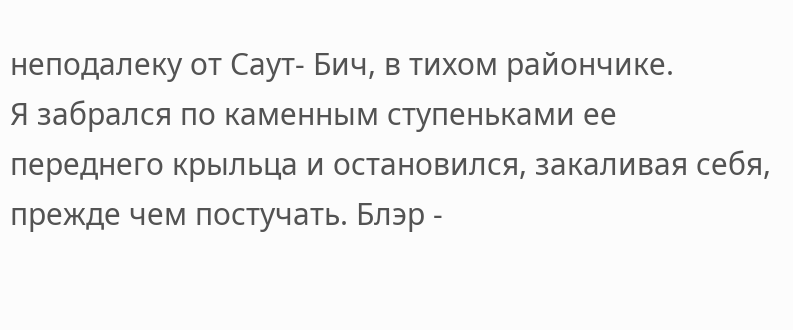неподалеку от Саут- Бич, в тихом райончике.
Я забрался по каменным ступеньками ее переднего крыльца и остановился, закаливая себя, прежде чем постучать. Блэр -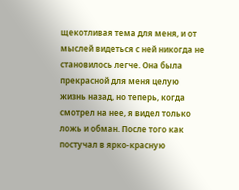щекотливая тема для меня, и от мыслей видеться с ней никогда не становилось легче. Она была прекрасной для меня целую жизнь назад, но теперь, когда смотрел на нее, я видел только ложь и обман. После того как постучал в ярко-красную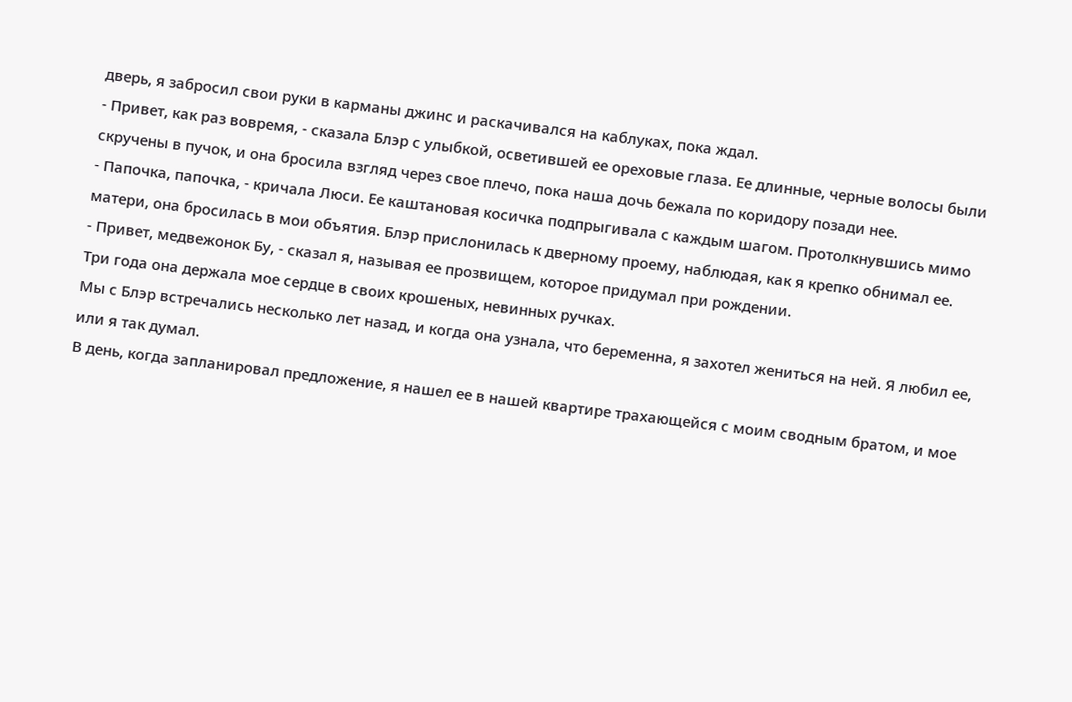дверь, я забросил свои руки в карманы джинс и раскачивался на каблуках, пока ждал.
- Привет, как раз вовремя, - сказала Блэр с улыбкой, осветившей ее ореховые глаза. Ее длинные, черные волосы были скручены в пучок, и она бросила взгляд через свое плечо, пока наша дочь бежала по коридору позади нее.
- Папочка, папочка, - кричала Люси. Ее каштановая косичка подпрыгивала с каждым шагом. Протолкнувшись мимо матери, она бросилась в мои объятия. Блэр прислонилась к дверному проему, наблюдая, как я крепко обнимал ее.
- Привет, медвежонок Бу, - сказал я, называя ее прозвищем, которое придумал при рождении.
Три года она держала мое сердце в своих крошеных, невинных ручках.
Мы с Блэр встречались несколько лет назад, и когда она узнала, что беременна, я захотел жениться на ней. Я любил ее, или я так думал.
В день, когда запланировал предложение, я нашел ее в нашей квартире трахающейся с моим сводным братом, и мое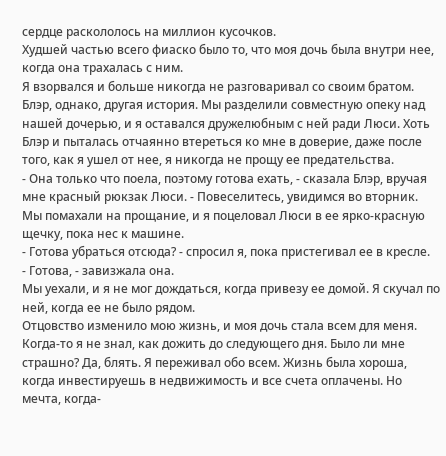сердце раскололось на миллион кусочков.
Худшей частью всего фиаско было то, что моя дочь была внутри нее, когда она трахалась с ним.
Я взорвался и больше никогда не разговаривал со своим братом. Блэр, однако, другая история. Мы разделили совместную опеку над нашей дочерью, и я оставался дружелюбным с ней ради Люси. Хоть Блэр и пыталась отчаянно втереться ко мне в доверие, даже после того, как я ушел от нее, я никогда не прощу ее предательства.
- Она только что поела, поэтому готова ехать, - сказала Блэр, вручая мне красный рюкзак Люси. - Повеселитесь, увидимся во вторник.
Мы помахали на прощание, и я поцеловал Люси в ее ярко-красную щечку, пока нес к машине.
- Готова убраться отсюда? - спросил я, пока пристегивал ее в кресле.
- Готова, - завизжала она.
Мы уехали, и я не мог дождаться, когда привезу ее домой. Я скучал по ней, когда ее не было рядом.
Отцовство изменило мою жизнь, и моя дочь стала всем для меня. Когда-то я не знал, как дожить до следующего дня. Было ли мне страшно? Да, блять. Я переживал обо всем. Жизнь была хороша, когда инвестируешь в недвижимость и все счета оплачены. Но мечта, когда-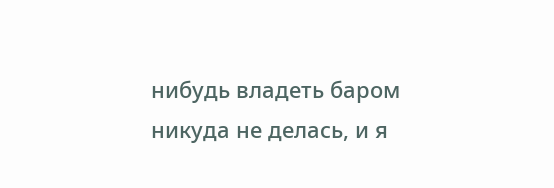нибудь владеть баром никуда не делась, и я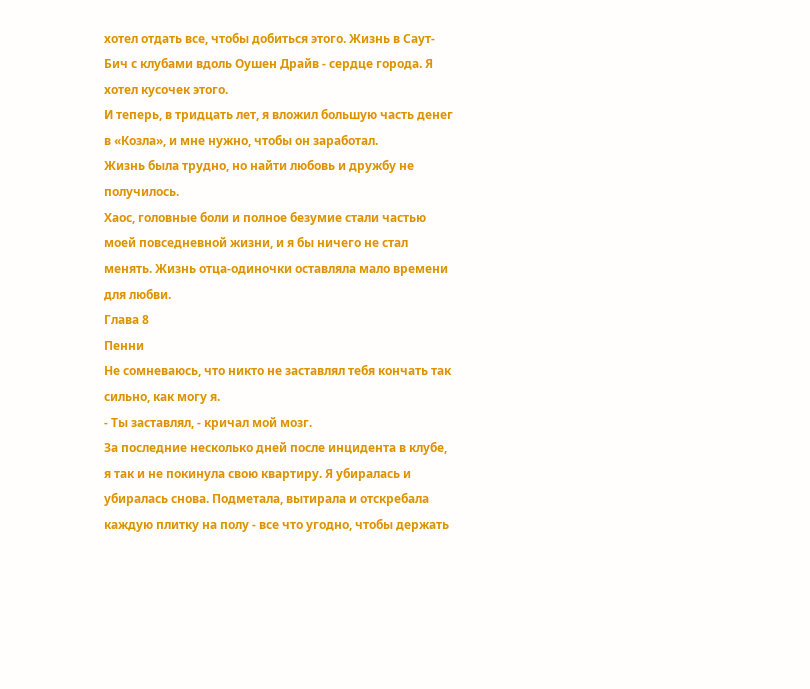хотел отдать все, чтобы добиться этого. Жизнь в Саут-Бич с клубами вдоль Оушен Драйв - сердце города. Я хотел кусочек этого.
И теперь, в тридцать лет, я вложил большую часть денег в «Козла», и мне нужно, чтобы он заработал.
Жизнь была трудно, но найти любовь и дружбу не получилось.
Хаос, головные боли и полное безумие стали частью моей повседневной жизни, и я бы ничего не стал менять. Жизнь отца-одиночки оставляла мало времени для любви.
Глава 8
Пенни
Не сомневаюсь, что никто не заставлял тебя кончать так сильно, как могу я.
- Ты заставлял, - кричал мой мозг.
За последние несколько дней после инцидента в клубе, я так и не покинула свою квартиру. Я убиралась и убиралась снова. Подметала, вытирала и отскребала каждую плитку на полу - все что угодно, чтобы держать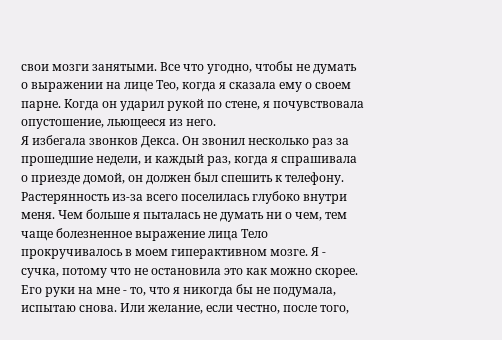свои мозги занятыми. Все что угодно, чтобы не думать о выражении на лице Тео, когда я сказала ему о своем парне. Когда он ударил рукой по стене, я почувствовала опустошение, льющееся из него.
Я избегала звонков Декса. Он звонил несколько раз за прошедшие недели, и каждый раз, когда я спрашивала о приезде домой, он должен был спешить к телефону. Растерянность из-за всего поселилась глубоко внутри меня. Чем больше я пыталась не думать ни о чем, тем чаще болезненное выражение лица Тело прокручивалось в моем гиперактивном мозге. Я - сучка, потому что не остановила это как можно скорее.
Его руки на мне - то, что я никогда бы не подумала, испытаю снова. Или желание, если честно, после того,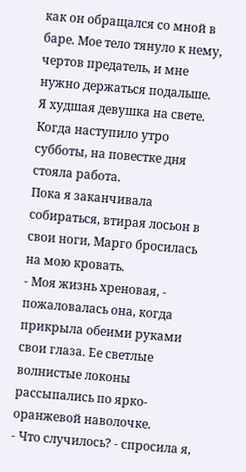как он обращался со мной в баре. Мое тело тянуло к нему, чертов предатель, и мне нужно держаться подальше.
Я худшая девушка на свете.
Когда наступило утро субботы, на повестке дня стояла работа.
Пока я заканчивала собираться, втирая лосьон в свои ноги, Марго бросилась на мою кровать.
- Моя жизнь хреновая, - пожаловалась она, когда прикрыла обеими руками свои глаза. Ее светлые волнистые локоны рассыпались по ярко-оранжевой наволочке.
- Что случилось? - спросила я,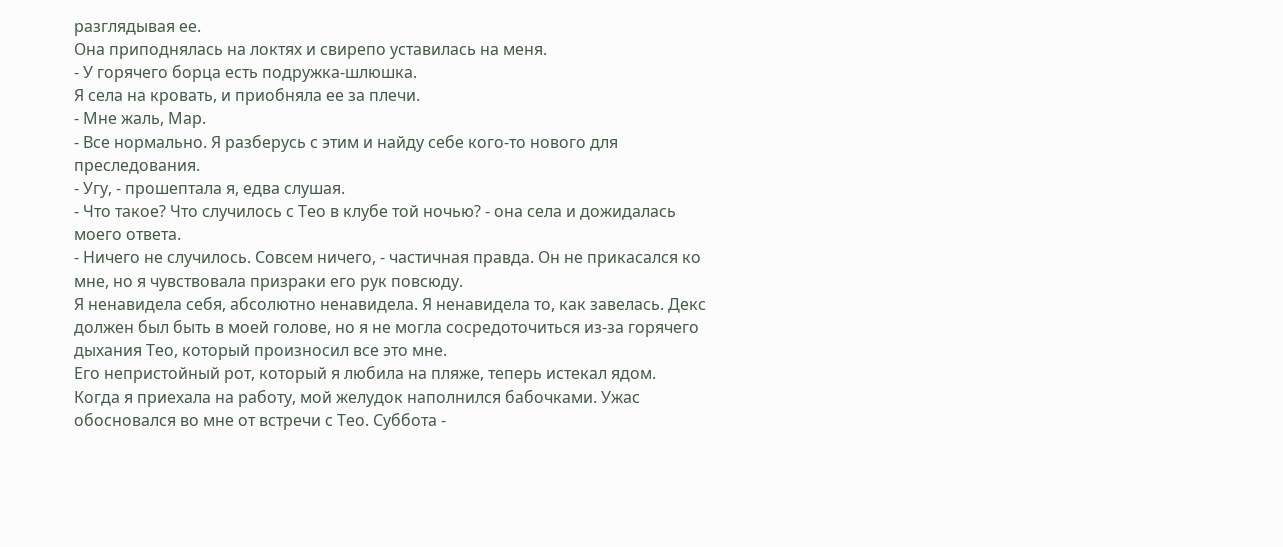разглядывая ее.
Она приподнялась на локтях и свирепо уставилась на меня.
- У горячего борца есть подружка-шлюшка.
Я села на кровать, и приобняла ее за плечи.
- Мне жаль, Мар.
- Все нормально. Я разберусь с этим и найду себе кого-то нового для преследования.
- Угу, - прошептала я, едва слушая.
- Что такое? Что случилось с Тео в клубе той ночью? - она села и дожидалась моего ответа.
- Ничего не случилось. Совсем ничего, - частичная правда. Он не прикасался ко мне, но я чувствовала призраки его рук повсюду.
Я ненавидела себя, абсолютно ненавидела. Я ненавидела то, как завелась. Декс должен был быть в моей голове, но я не могла сосредоточиться из-за горячего дыхания Тео, который произносил все это мне.
Его непристойный рот, который я любила на пляже, теперь истекал ядом.
Когда я приехала на работу, мой желудок наполнился бабочками. Ужас обосновался во мне от встречи с Тео. Суббота -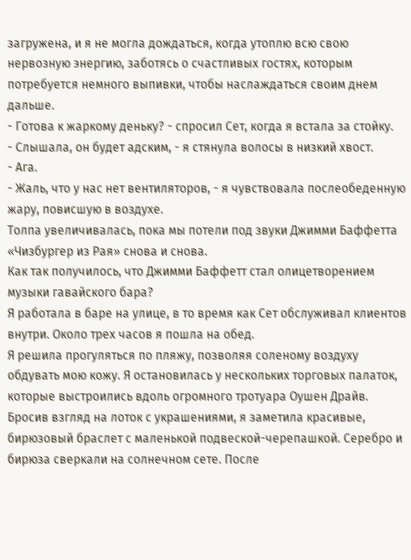загружена, и я не могла дождаться, когда утоплю всю свою нервозную энергию, заботясь о счастливых гостях, которым потребуется немного выпивки, чтобы наслаждаться своим днем дальше.
- Готова к жаркому деньку? - спросил Сет, когда я встала за стойку.
- Слышала, он будет адским, - я стянула волосы в низкий хвост.
- Ага.
- Жаль, что у нас нет вентиляторов, - я чувствовала послеобеденную жару, повисшую в воздухе.
Толпа увеличивалась, пока мы потели под звуки Джимми Баффетта «Чизбургер из Рая» снова и снова.
Как так получилось, что Джимми Баффетт стал олицетворением музыки гавайского бара?
Я работала в баре на улице, в то время как Сет обслуживал клиентов внутри. Около трех часов я пошла на обед.
Я решила прогуляться по пляжу, позволяя соленому воздуху обдувать мою кожу. Я остановилась у нескольких торговых палаток, которые выстроились вдоль огромного тротуара Оушен Драйв. Бросив взгляд на лоток с украшениями, я заметила красивые, бирюзовый браслет с маленькой подвеской-черепашкой. Серебро и бирюза сверкали на солнечном сете. После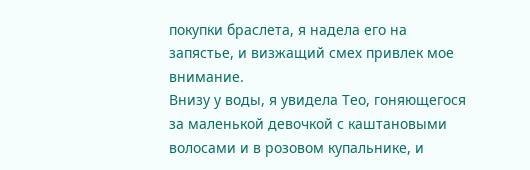покупки браслета, я надела его на запястье, и визжащий смех привлек мое внимание.
Внизу у воды, я увидела Тео, гоняющегося за маленькой девочкой с каштановыми волосами и в розовом купальнике, и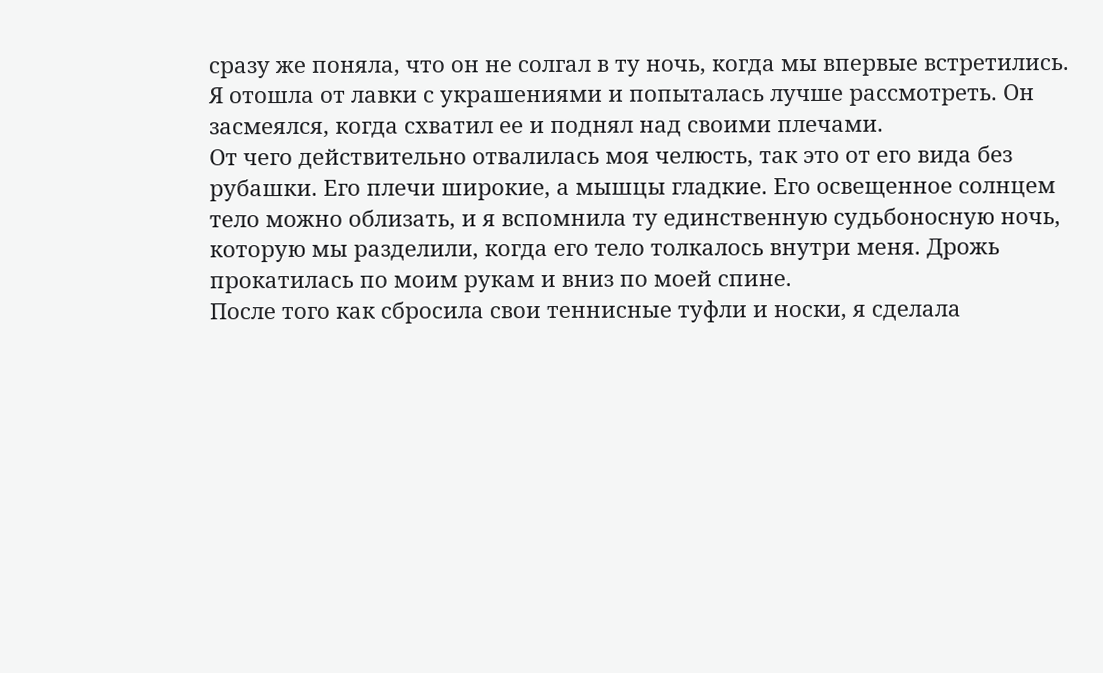сразу же поняла, что он не солгал в ту ночь, когда мы впервые встретились. Я отошла от лавки с украшениями и попыталась лучше рассмотреть. Он засмеялся, когда схватил ее и поднял над своими плечами.
От чего действительно отвалилась моя челюсть, так это от его вида без рубашки. Его плечи широкие, а мышцы гладкие. Его освещенное солнцем тело можно облизать, и я вспомнила ту единственную судьбоносную ночь, которую мы разделили, когда его тело толкалось внутри меня. Дрожь прокатилась по моим рукам и вниз по моей спине.
После того как сбросила свои теннисные туфли и носки, я сделала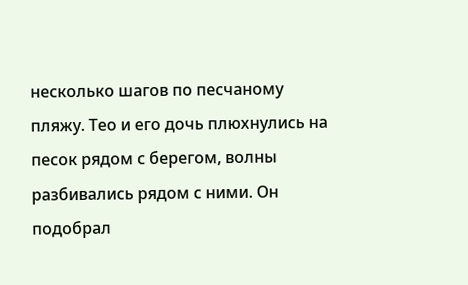несколько шагов по песчаному пляжу. Тео и его дочь плюхнулись на песок рядом с берегом, волны разбивались рядом с ними. Он подобрал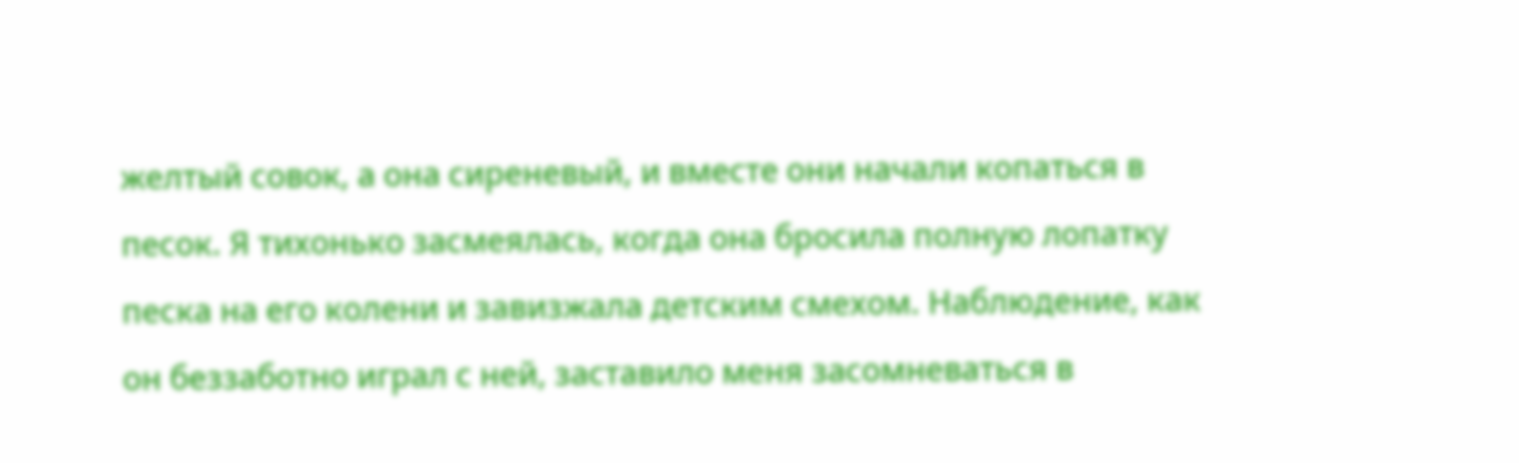желтый совок, а она сиреневый, и вместе они начали копаться в песок. Я тихонько засмеялась, когда она бросила полную лопатку песка на его колени и завизжала детским смехом. Наблюдение, как он беззаботно играл с ней, заставило меня засомневаться в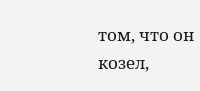том, что он козел,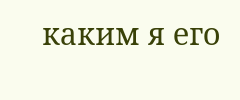каким я его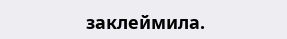заклеймила.